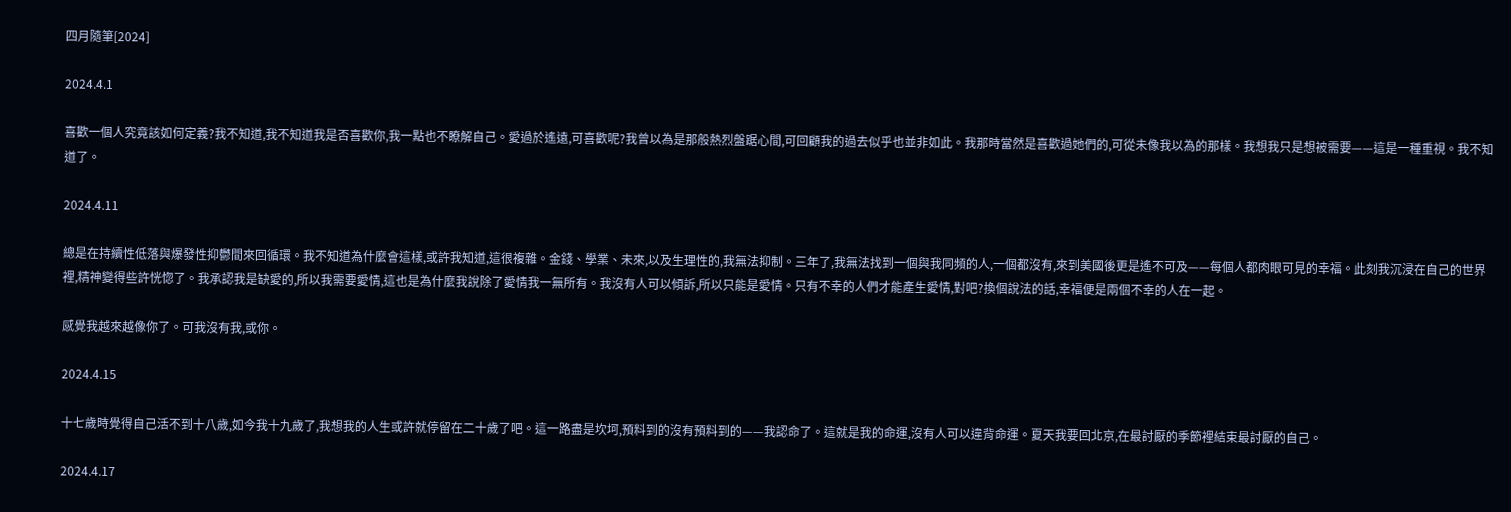四月隨筆[2024]

2024.4.1

喜歡一個人究竟該如何定義?我不知道,我不知道我是否喜歡你,我一點也不瞭解自己。愛過於遙遠,可喜歡呢?我曾以為是那般熱烈盤踞心間,可回顧我的過去似乎也並非如此。我那時當然是喜歡過她們的,可從未像我以為的那樣。我想我只是想被需要——這是一種重視。我不知道了。

2024.4.11

總是在持續性低落與爆發性抑鬱間來回循環。我不知道為什麼會這樣,或許我知道,這很複雜。金錢、學業、未來,以及生理性的,我無法抑制。三年了,我無法找到一個與我同頻的人,一個都沒有,來到美國後更是遙不可及——每個人都肉眼可見的幸福。此刻我沉浸在自己的世界裡,精神變得些許恍惚了。我承認我是缺愛的,所以我需要愛情,這也是為什麼我說除了愛情我一無所有。我沒有人可以傾訴,所以只能是愛情。只有不幸的人們才能產生愛情,對吧?換個說法的話,幸福便是兩個不幸的人在一起。

感覺我越來越像你了。可我沒有我,或你。

2024.4.15

十七歲時覺得自己活不到十八歲,如今我十九歲了,我想我的人生或許就停留在二十歲了吧。這一路盡是坎坷,預料到的沒有預料到的——我認命了。這就是我的命運,沒有人可以違背命運。夏天我要回北京,在最討厭的季節裡結束最討厭的自己。

2024.4.17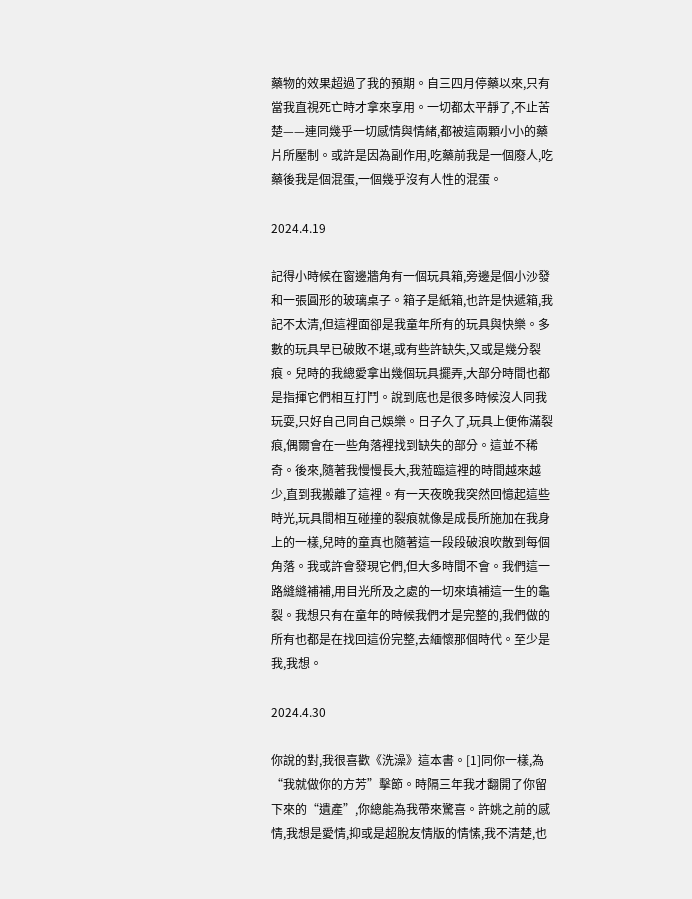藥物的效果超過了我的預期。自三四月停藥以來,只有當我直視死亡時才拿來享用。一切都太平靜了,不止苦楚——連同幾乎一切感情與情緒,都被這兩顆小小的藥片所壓制。或許是因為副作用,吃藥前我是一個廢人,吃藥後我是個混蛋,一個幾乎沒有人性的混蛋。

2024.4.19

記得小時候在窗邊牆角有一個玩具箱,旁邊是個小沙發和一張圓形的玻璃桌子。箱子是紙箱,也許是快遞箱,我記不太清,但這裡面卻是我童年所有的玩具與快樂。多數的玩具早已破敗不堪,或有些許缺失,又或是幾分裂痕。兒時的我總愛拿出幾個玩具擺弄,大部分時間也都是指揮它們相互打鬥。說到底也是很多時候沒人同我玩耍,只好自己同自己娛樂。日子久了,玩具上便佈滿裂痕,偶爾會在一些角落裡找到缺失的部分。這並不稀奇。後來,隨著我慢慢長大,我蒞臨這裡的時間越來越少,直到我搬離了這裡。有一天夜晚我突然回憶起這些時光,玩具間相互碰撞的裂痕就像是成長所施加在我身上的一樣,兒時的童真也隨著這一段段破浪吹散到每個角落。我或許會發現它們,但大多時間不會。我們這一路縫縫補補,用目光所及之處的一切來填補這一生的龜裂。我想只有在童年的時候我們才是完整的,我們做的所有也都是在找回這份完整,去緬懷那個時代。至少是我,我想。

2024.4.30

你說的對,我很喜歡《洗澡》這本書。[1]同你一樣,為“我就做你的方芳”擊節。時隔三年我才翻開了你留下來的“遺產”,你總能為我帶來驚喜。許姚之前的感情,我想是愛情,抑或是超脫友情版的情愫,我不清楚,也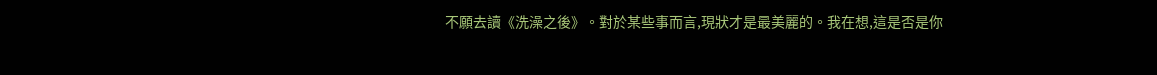不願去讀《洗澡之後》。對於某些事而言,現狀才是最美麗的。我在想,這是否是你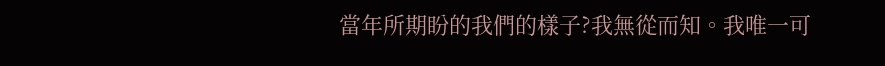當年所期盼的我們的樣子?我無從而知。我唯一可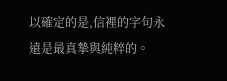以確定的是,信裡的字句永遠是最真摯與純粹的。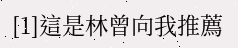[1]這是林曾向我推薦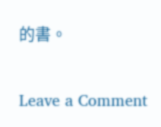的書。

Leave a Comment